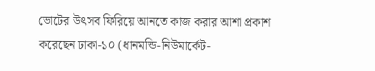ভোটের উৎসব ফিরিয়ে আনতে কাজ করার আশা প্রকাশ করেছেন ঢাকা-১০ (ধানমন্ডি-নিউমার্কেট-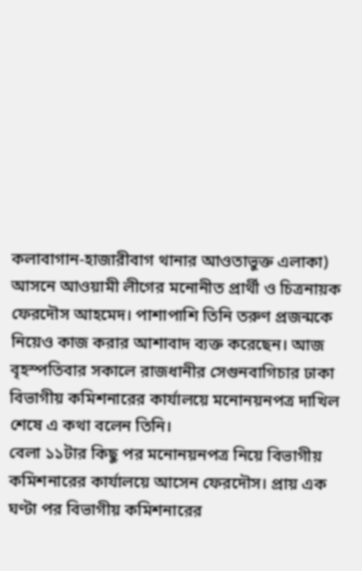কলাবাগান-হাজারীবাগ থানার আওতাভুক্ত এলাকা) আসনে আওয়ামী লীগের মনোনীত প্রার্থী ও চিত্রনায়ক ফেরদৌস আহমেদ। পাশাপাশি তিনি তরুণ প্রজন্মকে নিয়েও কাজ করার আশাবাদ ব্যক্ত করেছেন। আজ বৃহস্পতিবার সকালে রাজধানীর সেগুনবাগিচার ঢাকা বিভাগীয় কমিশনারের কার্যালয়ে মনোনয়নপত্র দাখিল শেষে এ কথা বলেন তিনি।
বেলা ১১টার কিছু পর মনোনয়নপত্র নিয়ে বিভাগীয় কমিশনারের কার্যালয়ে আসেন ফেরদৌস। প্রায় এক ঘণ্টা পর বিভাগীয় কমিশনারের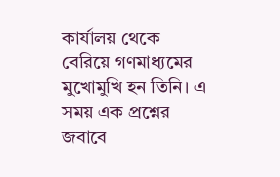কার্যালয় থেকে বেরিয়ে গণমাধ্যমের মুখোমুখি হন তিনি। এ সময় এক প্রশ্নের জবাবে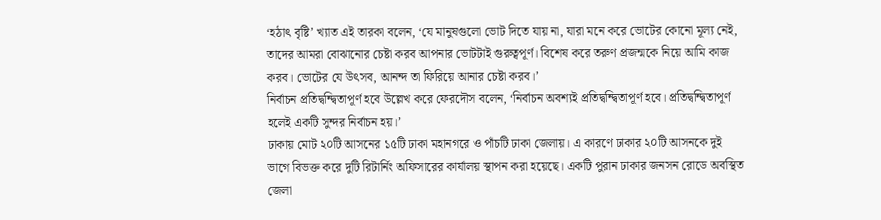‘হঠাৎ বৃষ্টি’ খ্যাত এই তারকা বলেন, ‘যে মানুষগুলো ভোট দিতে যায় না, যারা মনে করে ভোটের কোনো মূল্য নেই, তাদের আমরা বোঝানোর চেষ্টা করব আপনার ভোটটাই গুরুত্বপূর্ণ। বিশেষ করে তরুণ প্রজন্মকে নিয়ে আমি কাজ করব। ভোটের যে উৎসব, আনন্দ তা ফিরিয়ে আনার চেষ্টা করব।’
নির্বাচন প্রতিদ্বন্দ্বিতাপূর্ণ হবে উল্লেখ করে ফেরদৌস বলেন, ‘নির্বাচন অবশ্যই প্রতিদ্বন্দ্বিতাপূর্ণ হবে। প্রতিদ্বন্দ্বিতাপূর্ণ হলেই একটি সুন্দর নির্বাচন হয়।’
ঢাকায় মোট ২০টি আসনের ১৫টি ঢাকা মহানগরে ও পাঁচটি ঢাকা জেলায়। এ কারণে ঢাকার ২০টি আসনকে দুই ভাগে বিভক্ত করে দুটি রিটার্নিং অফিসারের কার্যালয় স্থাপন করা হয়েছে। একটি পুরান ঢাকার জনসন রোডে অবস্থিত জেলা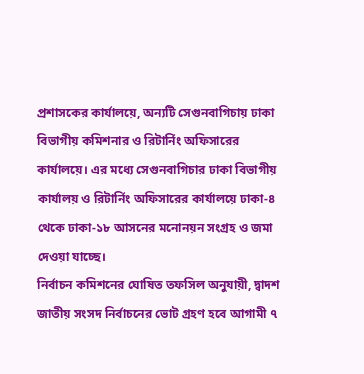প্রশাসকের কার্যালয়ে, অন্যটি সেগুনবাগিচায় ঢাকা বিভাগীয় কমিশনার ও রিটার্নিং অফিসারের কার্যালয়ে। এর মধ্যে সেগুনবাগিচার ঢাকা বিভাগীয় কার্যালয় ও রিটার্নিং অফিসারের কার্যালয়ে ঢাকা-৪ থেকে ঢাকা-১৮ আসনের মনোনয়ন সংগ্রহ ও জমা দেওয়া যাচ্ছে।
নির্বাচন কমিশনের ঘোষিত তফসিল অনুযায়ী, দ্বাদশ জাতীয় সংসদ নির্বাচনের ভোট গ্রহণ হবে আগামী ৭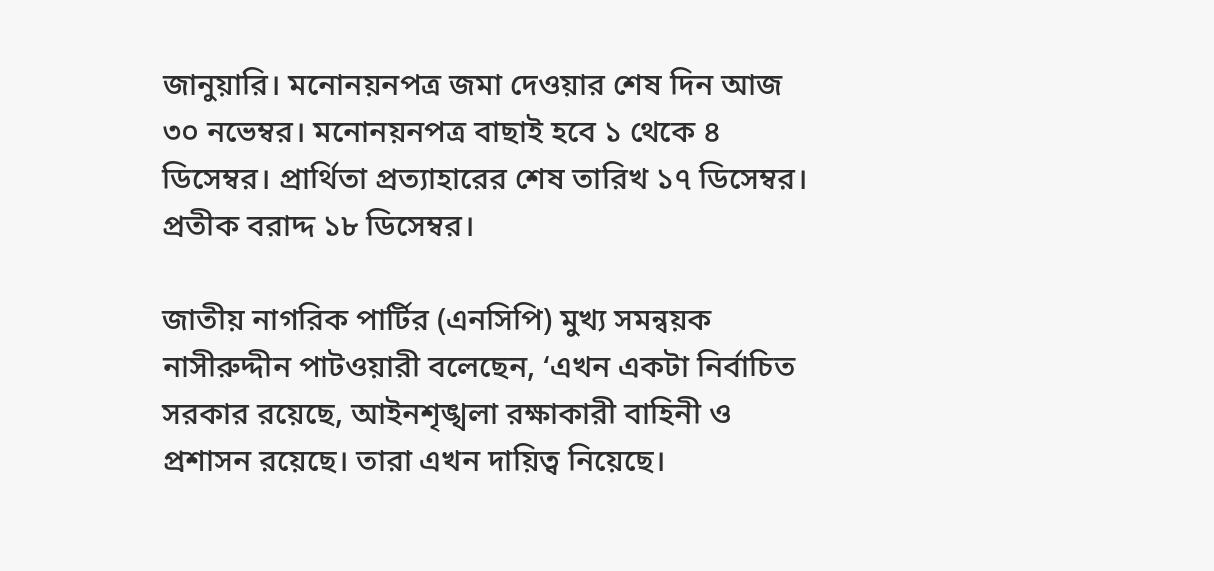জানুয়ারি। মনোনয়নপত্র জমা দেওয়ার শেষ দিন আজ ৩০ নভেম্বর। মনোনয়নপত্র বাছাই হবে ১ থেকে ৪ ডিসেম্বর। প্রার্থিতা প্রত্যাহারের শেষ তারিখ ১৭ ডিসেম্বর। প্রতীক বরাদ্দ ১৮ ডিসেম্বর।

জাতীয় নাগরিক পার্টির (এনসিপি) মুখ্য সমন্বয়ক নাসীরুদ্দীন পাটওয়ারী বলেছেন, ‘এখন একটা নির্বাচিত সরকার রয়েছে, আইনশৃঙ্খলা রক্ষাকারী বাহিনী ও প্রশাসন রয়েছে। তারা এখন দায়িত্ব নিয়েছে।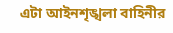এটা আইনশৃঙ্খলা বাহিনীর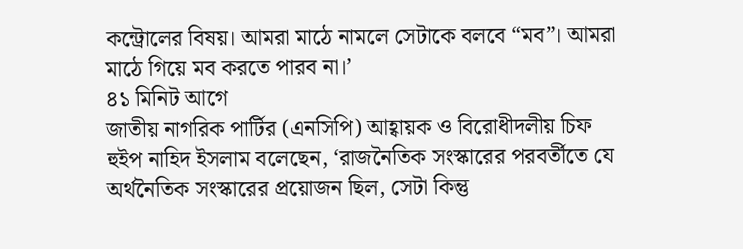কন্ট্রোলের বিষয়। আমরা মাঠে নামলে সেটাকে বলবে “মব”। আমরা মাঠে গিয়ে মব করতে পারব না।’
৪১ মিনিট আগে
জাতীয় নাগরিক পার্টির (এনসিপি) আহ্বায়ক ও বিরোধীদলীয় চিফ হুইপ নাহিদ ইসলাম বলেছেন, ‘রাজনৈতিক সংস্কারের পরবর্তীতে যে অর্থনৈতিক সংস্কারের প্রয়োজন ছিল, সেটা কিন্তু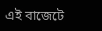এই বাজেটে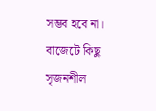সম্ভব হবে না। বাজেটে কিছু সৃজনশীল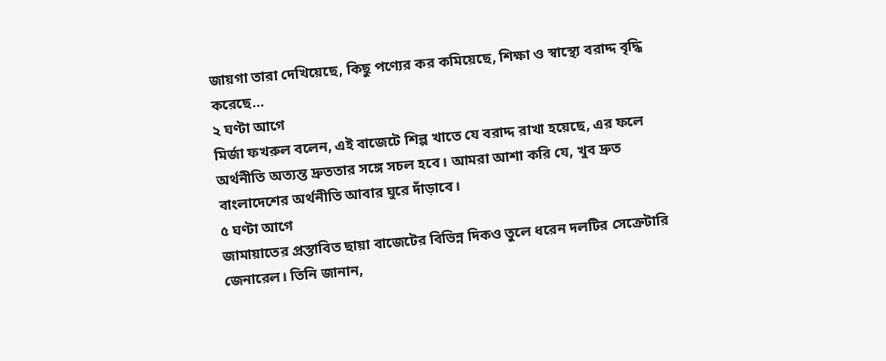জায়গা তারা দেখিয়েছে, কিছু পণ্যের কর কমিয়েছে, শিক্ষা ও স্বাস্থ্যে বরাদ্দ বৃদ্ধি করেছে...
২ ঘণ্টা আগে
মির্জা ফখরুল বলেন, এই বাজেটে শিল্প খাতে যে বরাদ্দ রাখা হয়েছে, এর ফলে অর্থনীতি অত্যন্ত দ্রুততার সঙ্গে সচল হবে। আমরা আশা করি যে, খুব দ্রুত বাংলাদেশের অর্থনীতি আবার ঘুরে দাঁড়াবে।
৫ ঘণ্টা আগে
জামায়াতের প্রস্তাবিত ছায়া বাজেটের বিভিন্ন দিকও তুলে ধরেন দলটির সেক্রেটারি জেনারেল। তিনি জানান,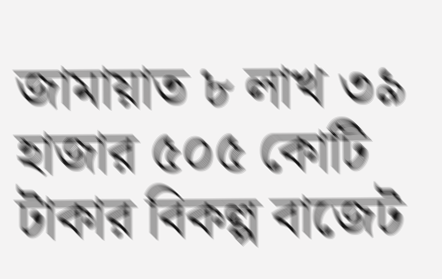জামায়াত ৮ লাখ ৩৯ হাজার ৫০৫ কোটি টাকার বিকল্প বাজেট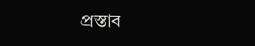প্রস্তাব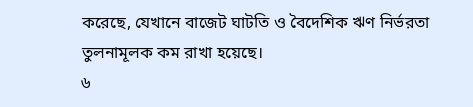করেছে, যেখানে বাজেট ঘাটতি ও বৈদেশিক ঋণ নির্ভরতা তুলনামূলক কম রাখা হয়েছে।
৬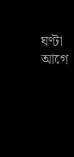ঘণ্টা আগে